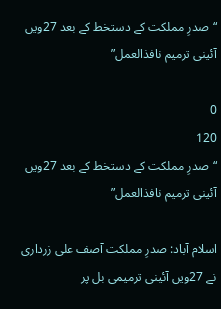“صدرِ مملکت کے دستخط کے بعد 27ویں آئینی ترمیم نافذالعمل”

0
120
“صدرِ مملکت کے دستخط کے بعد 27ویں آئینی ترمیم نافذالعمل”

اسلام آباد: صدرِ مملکت آصف علی زرداری نے 27ویں آئینی ترمیمی بل پر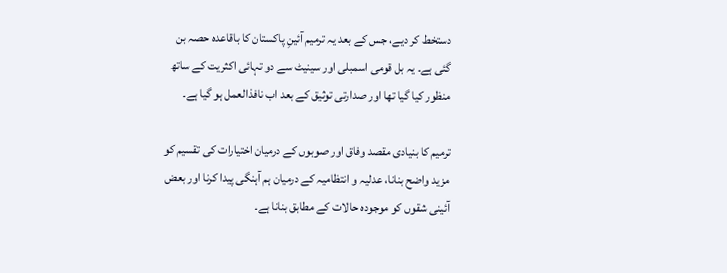دستخط کر دیے، جس کے بعد یہ ترمیم آئینِ پاکستان کا باقاعدہ حصہ بن گئی ہے۔ یہ بل قومی اسمبلی اور سینیٹ سے دو تہائی اکثریت کے ساتھ منظور کیا گیا تھا اور صدارتی توثیق کے بعد اب نافذالعمل ہو گیا ہے۔

ترمیم کا بنیادی مقصد وفاق اور صوبوں کے درمیان اختیارات کی تقسیم کو مزید واضح بنانا، عدلیہ و انتظامیہ کے درمیان ہم آہنگی پیدا کرنا اور بعض آئینی شقوں کو موجودہ حالات کے مطابق بنانا ہے۔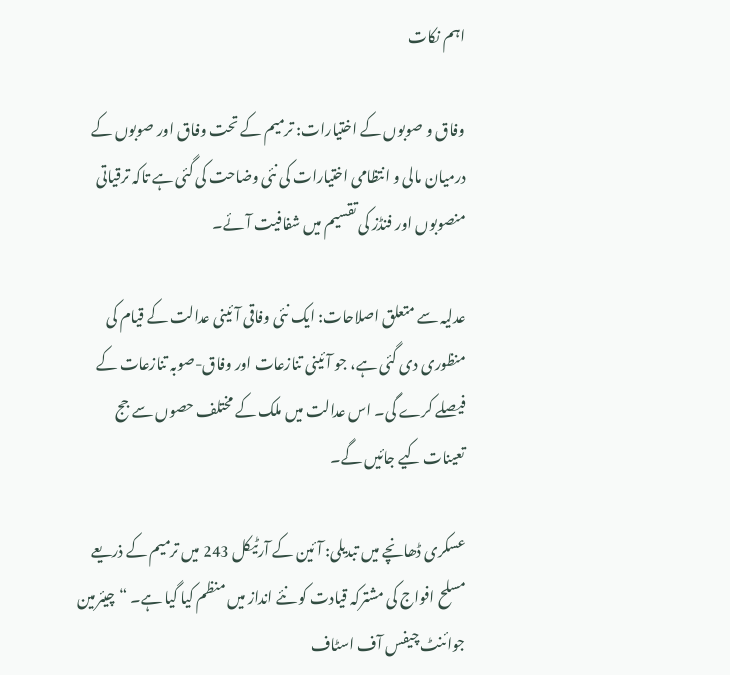اہم نکات

وفاق و صوبوں کے اختیارات: ترمیم کے تحت وفاق اور صوبوں کے درمیان مالی و انتظامی اختیارات کی نئی وضاحت کی گئی ہے تاکہ ترقیاتی منصوبوں اور فنڈز کی تقسیم میں شفافیت آئے۔

عدلیہ سے متعلق اصلاحات: ایک نئی وفاقی آئینی عدالت کے قیام کی منظوری دی گئی ہے، جو آئینی تنازعات اور وفاق-صوبہ تنازعات کے فیصلے کرے گی۔ اس عدالت میں ملک کے مختلف حصوں سے جج تعینات کیے جائیں گے۔

عسکری ڈھانچے میں تبدیلی: آئین کے آرٹیکل 243 میں ترمیم کے ذریعے مسلح افواج کی مشترکہ قیادت کو نئے انداز میں منظم کیا گیا ہے۔ “چیئرمین جوائنٹ چیفس آف اسٹاف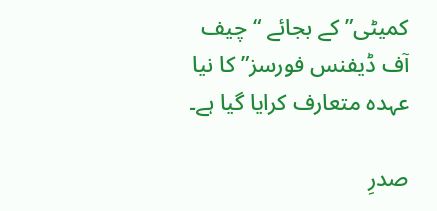کمیٹی” کے بجائے “چیف آف ڈیفنس فورسز” کا نیا عہدہ متعارف کرایا گیا ہے۔

صدرِ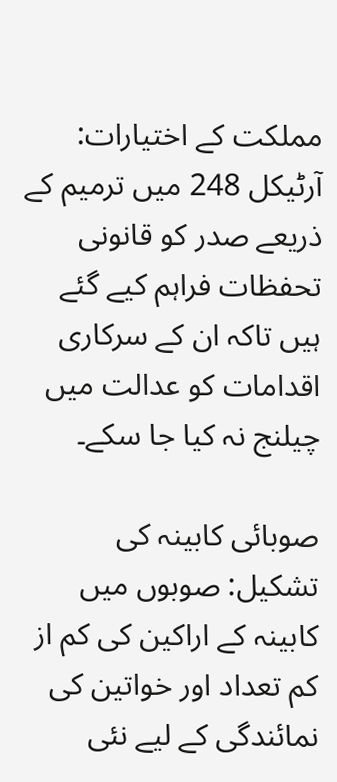مملکت کے اختیارات: آرٹیکل 248 میں ترمیم کے ذریعے صدر کو قانونی تحفظات فراہم کیے گئے ہیں تاکہ ان کے سرکاری اقدامات کو عدالت میں چیلنج نہ کیا جا سکے۔

صوبائی کابینہ کی تشکیل: صوبوں میں کابینہ کے اراکین کی کم از کم تعداد اور خواتین کی نمائندگی کے لیے نئی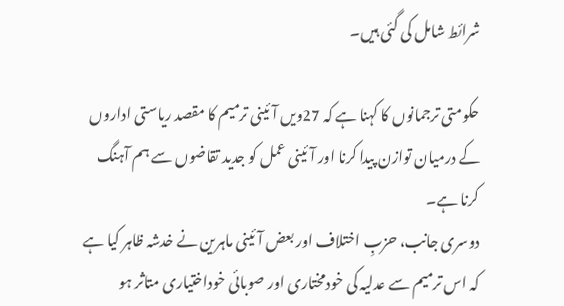شرائط شامل کی گئی ہیں۔

حکومتی ترجمانوں کا کہنا ہے کہ 27ویں آئینی ترمیم کا مقصد ریاستی اداروں کے درمیان توازن پیدا کرنا اور آئینی عمل کو جدید تقاضوں سے ہم آہنگ کرنا ہے۔
دوسری جانب، حزبِ اختلاف اور بعض آئینی ماہرین نے خدشہ ظاہر کیا ہے کہ اس ترمیم سے عدلیہ کی خودمختاری اور صوبائی خوداختیاری متاثر ہو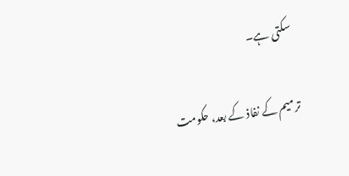سکتی ہے۔

ترمیم کے نفاذ کے بعد، حکومت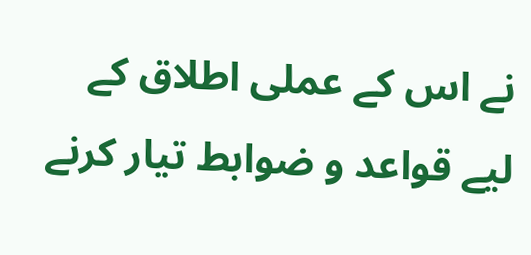نے اس کے عملی اطلاق کے لیے قواعد و ضوابط تیار کرنے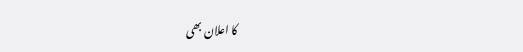کا اعلان بھی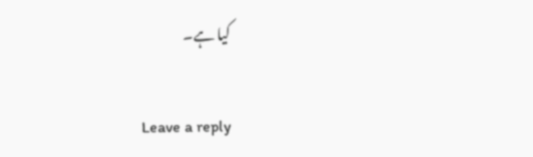کیا ہے۔

Leave a reply